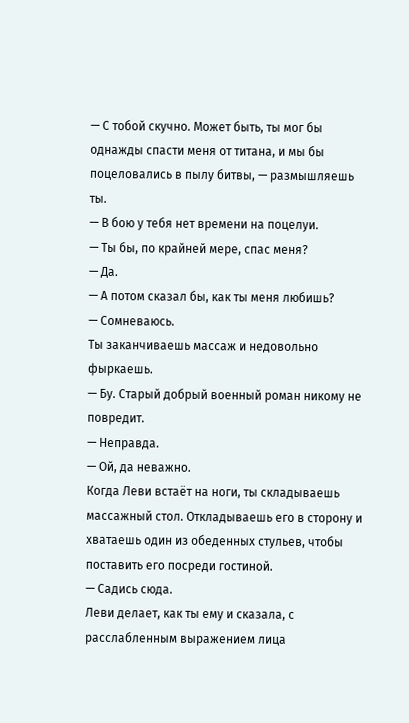— С тобой скучно. Может быть, ты мог бы однажды спасти меня от титана, и мы бы поцеловались в пылу битвы, — размышляешь ты.
— В бою у тебя нет времени на поцелуи.
— Ты бы, по крайней мере, спас меня?
— Да.
— А потом сказал бы, как ты меня любишь?
— Сомневаюсь.
Ты заканчиваешь массаж и недовольно фыркаешь.
— Бу. Старый добрый военный роман никому не повредит.
— Неправда.
— Ой, да неважно.
Когда Леви встаёт на ноги, ты складываешь массажный стол. Откладываешь его в сторону и хватаешь один из обеденных стульев, чтобы поставить его посреди гостиной.
— Садись сюда.
Леви делает, как ты ему и сказала, с расслабленным выражением лица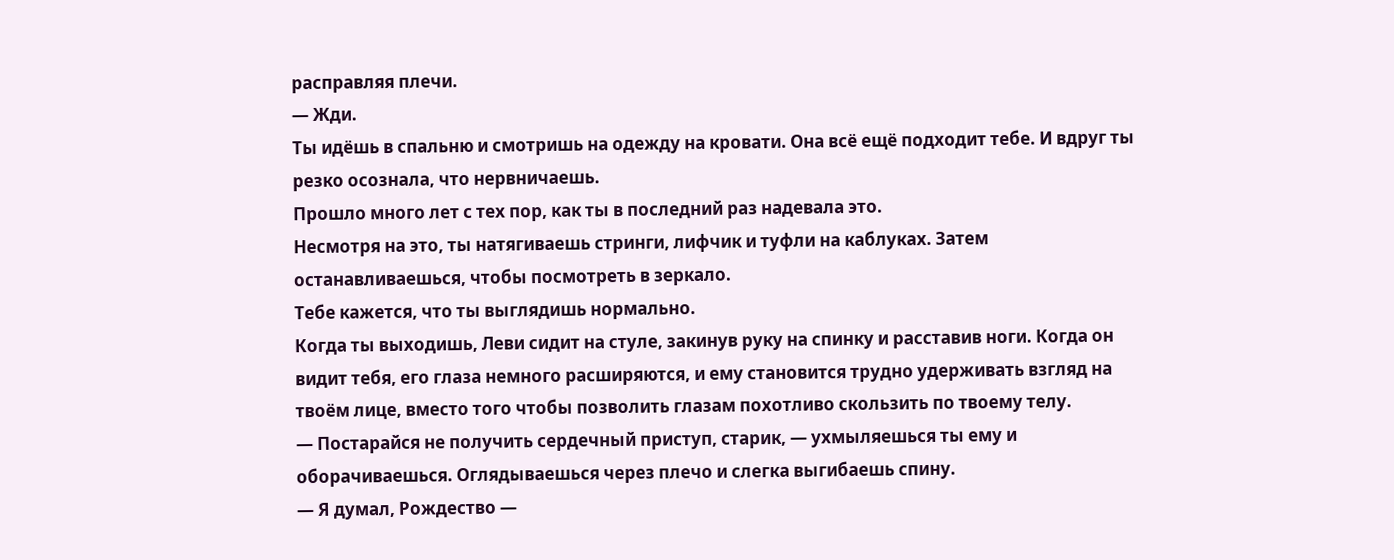расправляя плечи.
— Жди.
Ты идёшь в спальню и смотришь на одежду на кровати. Она всё ещё подходит тебе. И вдруг ты резко осознала, что нервничаешь.
Прошло много лет с тех пор, как ты в последний раз надевала это.
Несмотря на это, ты натягиваешь стринги, лифчик и туфли на каблуках. Затем останавливаешься, чтобы посмотреть в зеркало.
Тебе кажется, что ты выглядишь нормально.
Когда ты выходишь, Леви сидит на стуле, закинув руку на спинку и расставив ноги. Когда он видит тебя, его глаза немного расширяются, и ему становится трудно удерживать взгляд на твоём лице, вместо того чтобы позволить глазам похотливо скользить по твоему телу.
— Постарайся не получить сердечный приступ, старик, — ухмыляешься ты ему и оборачиваешься. Оглядываешься через плечо и слегка выгибаешь спину.
— Я думал, Рождество —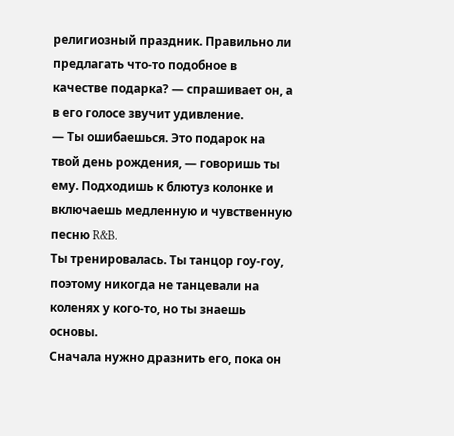религиозный праздник. Правильно ли предлагать что-то подобное в качестве подарка? — спрашивает он, а в его голосе звучит удивление.
— Ты ошибаешься. Это подарок на твой день рождения, — говоришь ты ему. Подходишь к блютуз колонке и включаешь медленную и чувственную песню R&B.
Ты тренировалась. Ты танцор гоу-гоу, поэтому никогда не танцевали на коленях у кого-то, но ты знаешь основы.
Сначала нужно дразнить его, пока он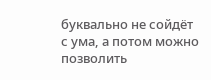буквально не сойдёт с ума, а потом можно позволить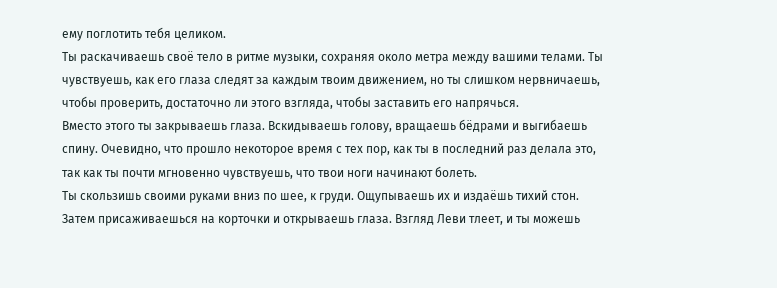ему поглотить тебя целиком.
Ты раскачиваешь своё тело в ритме музыки, сохраняя около метра между вашими телами. Ты чувствуешь, как его глаза следят за каждым твоим движением, но ты слишком нервничаешь, чтобы проверить, достаточно ли этого взгляда, чтобы заставить его напрячься.
Вместо этого ты закрываешь глаза. Вскидываешь голову, вращаешь бёдрами и выгибаешь спину. Очевидно, что прошло некоторое время с тех пор, как ты в последний раз делала это, так как ты почти мгновенно чувствуешь, что твои ноги начинают болеть.
Ты скользишь своими руками вниз по шее, к груди. Ощупываешь их и издаёшь тихий стон.
Затем присаживаешься на корточки и открываешь глаза. Взгляд Леви тлеет, и ты можешь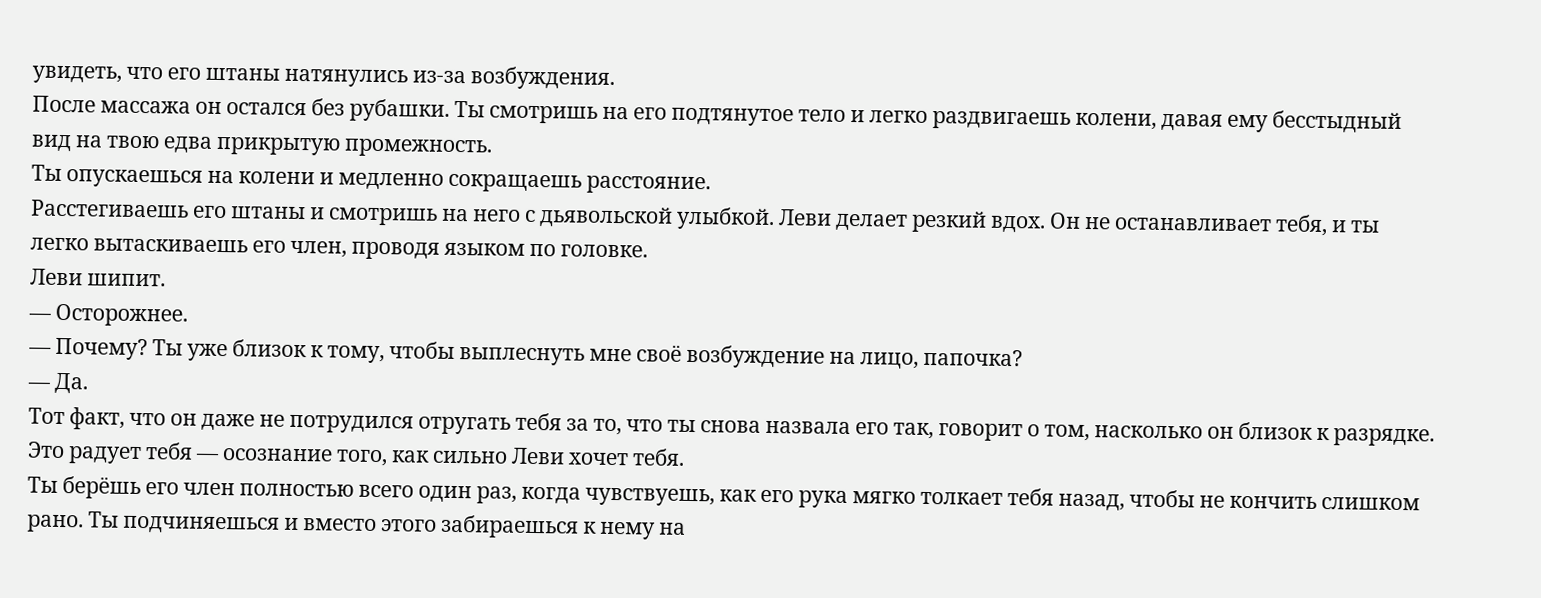увидеть, что его штаны натянулись из-за возбуждения.
После массажа он остался без рубашки. Ты смотришь на его подтянутое тело и легко раздвигаешь колени, давая ему бесстыдный вид на твою едва прикрытую промежность.
Ты опускаешься на колени и медленно сокращаешь расстояние.
Расстегиваешь его штаны и смотришь на него с дьявольской улыбкой. Леви делает резкий вдох. Он не останавливает тебя, и ты легко вытаскиваешь его член, проводя языком по головке.
Леви шипит.
— Осторожнее.
— Почему? Ты уже близок к тому, чтобы выплеснуть мне своё возбуждение на лицо, папочка?
— Да.
Тот факт, что он даже не потрудился отругать тебя за то, что ты снова назвала его так, говорит о том, насколько он близок к разрядке. Это радует тебя — осознание того, как сильно Леви хочет тебя.
Ты берёшь его член полностью всего один раз, когда чувствуешь, как его рука мягко толкает тебя назад, чтобы не кончить слишком рано. Ты подчиняешься и вместо этого забираешься к нему на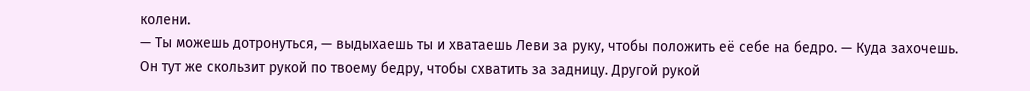колени.
— Ты можешь дотронуться, — выдыхаешь ты и хватаешь Леви за руку, чтобы положить её себе на бедро. — Куда захочешь.
Он тут же скользит рукой по твоему бедру, чтобы схватить за задницу. Другой рукой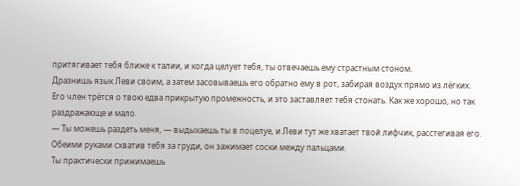притягивает тебя ближе к талии, и когда целует тебя, ты отвечаешь ему страстным стоном.
Дразнишь язык Леви своим, а затем засовываешь его обратно ему в рот, забирая воздух прямо из лёгких.
Его член трётся о твою едва прикрытую промежность, и это заставляет тебя стонать. Как же хорошо, но так раздражающе и мало.
— Ты можешь раздеть меня, — выдыхаешь ты в поцелуе, и Леви тут же хватает твой лифчик, расстегивая его. Обеими руками схватив тебя за груди, он зажимает соски между пальцами.
Ты практически прижимаешь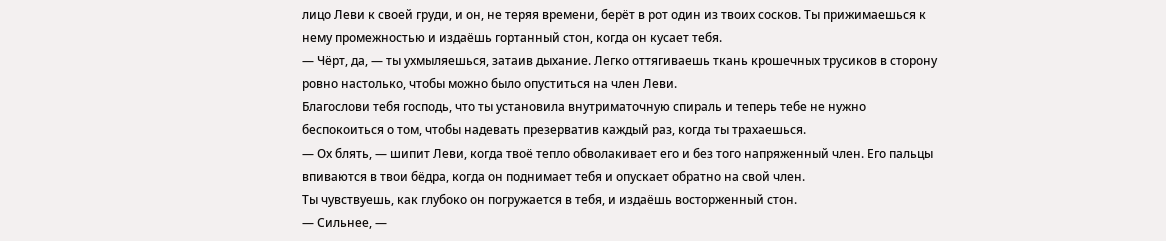лицо Леви к своей груди, и он, не теряя времени, берёт в рот один из твоих сосков. Ты прижимаешься к нему промежностью и издаёшь гортанный стон, когда он кусает тебя.
— Чёрт, да, — ты ухмыляешься, затаив дыхание. Легко оттягиваешь ткань крошечных трусиков в сторону ровно настолько, чтобы можно было опуститься на член Леви.
Благослови тебя господь, что ты установила внутриматочную спираль и теперь тебе не нужно беспокоиться о том, чтобы надевать презерватив каждый раз, когда ты трахаешься.
— Ох блять, — шипит Леви, когда твоё тепло обволакивает его и без того напряженный член. Его пальцы впиваются в твои бёдра, когда он поднимает тебя и опускает обратно на свой член.
Ты чувствуешь, как глубоко он погружается в тебя, и издаёшь восторженный стон.
— Сильнее, —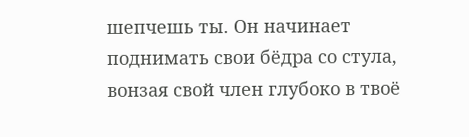шепчешь ты. Он начинает поднимать свои бёдра со стула, вонзая свой член глубоко в твоё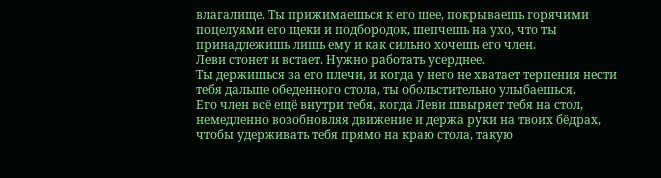влагалище. Ты прижимаешься к его шее, покрываешь горячими поцелуями его щеки и подбородок, шепчешь на ухо, что ты принадлежишь лишь ему и как сильно хочешь его член.
Леви стонет и встает. Нужно работать усерднее.
Ты держишься за его плечи, и когда у него не хватает терпения нести тебя дальше обеденного стола, ты обольстительно улыбаешься.
Его член всё ещё внутри тебя, когда Леви швыряет тебя на стол, немедленно возобновляя движение и держа руки на твоих бёдрах, чтобы удерживать тебя прямо на краю стола, такую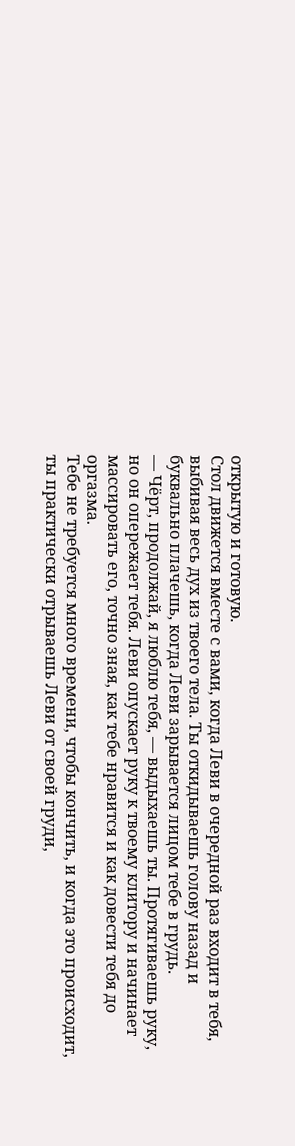открытую и готовую.
Стол движется вместе с вами, когда Леви в очередной раз входит в тебя, выбивая весь дух из твоего тела. Ты откидываешь голову назад и буквально плачешь, когда Леви зарывается лицом тебе в грудь.
— Чёрт, продолжай, я люблю тебя, — выдыхаешь ты. Протягиваешь руку, но он опережает тебя. Леви опускает руку к твоему клитору и начинает массировать его, точно зная, как тебе нравится и как довести тебя до оргазма.
Тебе не требуется много времени, чтобы кончить, и когда это происходит, ты практически отрываешь Леви от своей груди,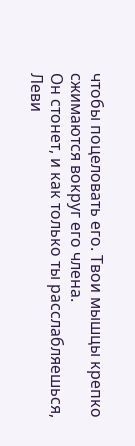чтобы поцеловать его. Твои мышцы крепко сжимаются вокруг его члена.
Он стонет, и как только ты расслабляешься, Леви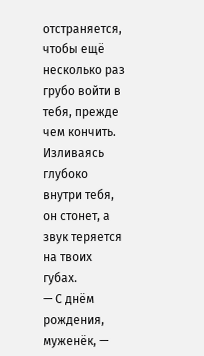отстраняется, чтобы ещё несколько раз грубо войти в тебя, прежде чем кончить.
Изливаясь глубоко внутри тебя, он стонет, а звук теряется на твоих губах.
— С днём рождения, муженёк, —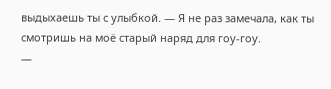выдыхаешь ты с улыбкой. — Я не раз замечала, как ты смотришь на моё старый наряд для гоу-гоу.
—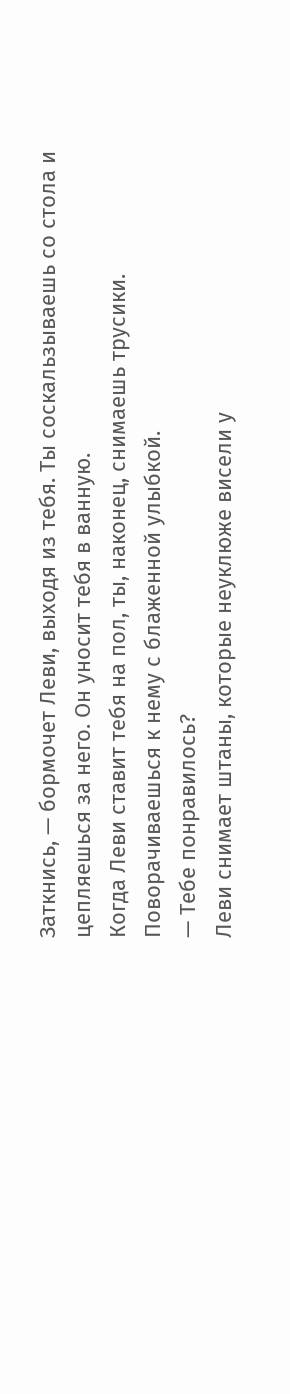Заткнись, — бормочет Леви, выходя из тебя. Ты соскальзываешь со стола и цепляешься за него. Он уносит тебя в ванную.
Когда Леви ставит тебя на пол, ты, наконец, снимаешь трусики. Поворачиваешься к нему с блаженной улыбкой.
— Тебе понравилось?
Леви снимает штаны, которые неуклюже висели у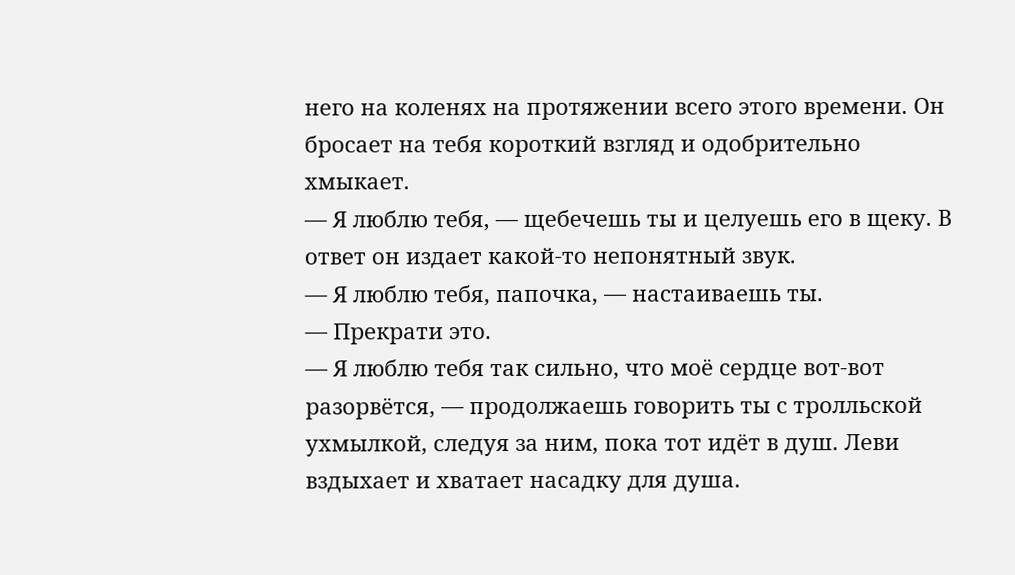него на коленях на протяжении всего этого времени. Он бросает на тебя короткий взгляд и одобрительно хмыкает.
— Я люблю тебя, — щебечешь ты и целуешь его в щеку. В ответ он издает какой-то непонятный звук.
— Я люблю тебя, папочка, — настаиваешь ты.
— Прекрати это.
— Я люблю тебя так сильно, что моё сердце вот-вот разорвётся, — продолжаешь говорить ты с тролльской ухмылкой, следуя за ним, пока тот идёт в душ. Леви вздыхает и хватает насадку для душа.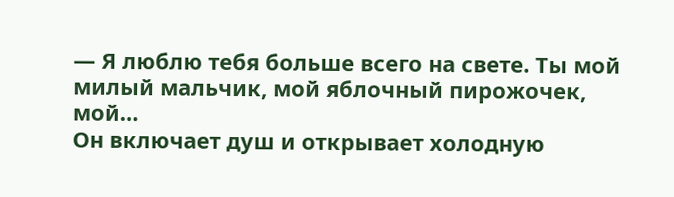— Я люблю тебя больше всего на свете. Ты мой милый мальчик, мой яблочный пирожочек, мой…
Он включает душ и открывает холодную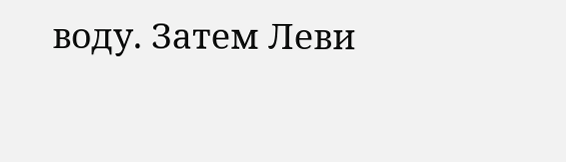воду. Затем Леви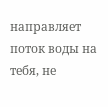направляет поток воды на тебя, не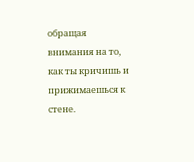обращая внимания на то, как ты кричишь и прижимаешься к стене.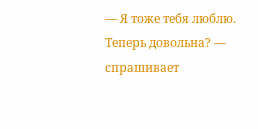— Я тоже тебя люблю. Теперь довольна? — спрашивает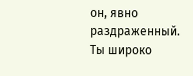он, явно раздраженный. Ты широко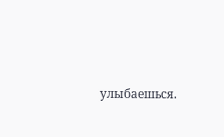улыбаешься.